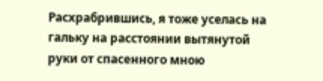Расхрабрившись, я тоже уселась на гальку на расстоянии вытянутой руки от спасенного мною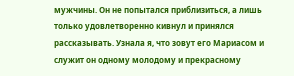мужчины. Он не попытался приблизиться, а лишь только удовлетворенно кивнул и принялся рассказывать. Узнала я, что зовут его Мариасом и служит он одному молодому и прекрасному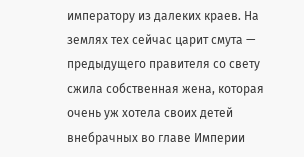императору из далеких краев. На землях тех сейчас царит смута — предыдущего правителя со свету сжила собственная жена, которая очень уж хотела своих детей внебрачных во главе Империи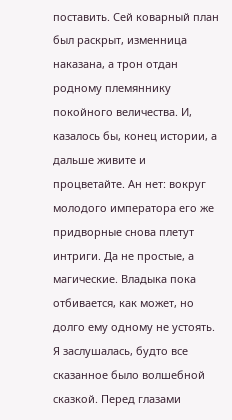поставить. Сей коварный план был раскрыт, изменница наказана, а трон отдан родному племяннику покойного величества. И, казалось бы, конец истории, а дальше живите и процветайте. Ан нет: вокруг молодого императора его же придворные снова плетут интриги. Да не простые, а магические. Владыка пока отбивается, как может, но долго ему одному не устоять.
Я заслушалась, будто все сказанное было волшебной сказкой. Перед глазами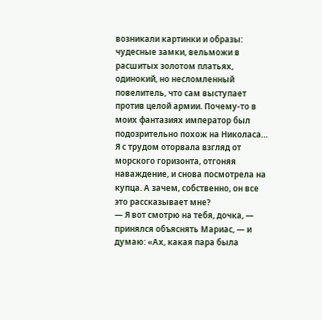возникали картинки и образы: чудесные замки, вельможи в расшитых золотом платьях, одинокий, но несломленный повелитель, что сам выступает против целой армии. Почему-то в моих фантазиях император был подозрительно похож на Николаса…
Я с трудом оторвала взгляд от морского горизонта, отгоняя наваждение, и снова посмотрела на купца. А зачем, собственно, он все это рассказывает мне?
— Я вот смотрю на тебя, дочка, — принялся объяснять Мариас, — и думаю: «Ах, какая пара была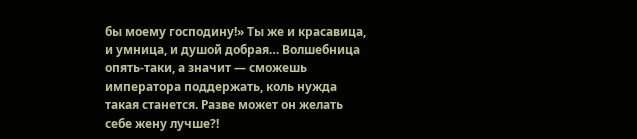бы моему господину!» Ты же и красавица, и умница, и душой добрая… Волшебница опять-таки, а значит — сможешь императора поддержать, коль нужда такая станется. Разве может он желать себе жену лучше?!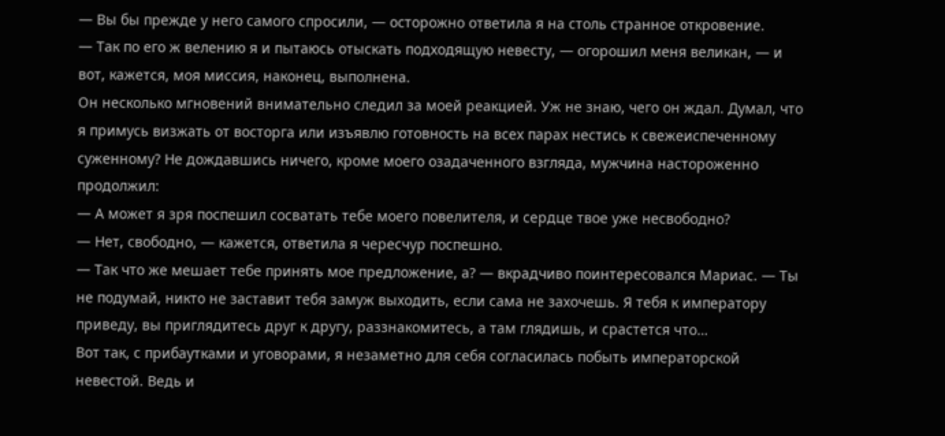— Вы бы прежде у него самого спросили, — осторожно ответила я на столь странное откровение.
— Так по его ж велению я и пытаюсь отыскать подходящую невесту, — огорошил меня великан, — и вот, кажется, моя миссия, наконец, выполнена.
Он несколько мгновений внимательно следил за моей реакцией. Уж не знаю, чего он ждал. Думал, что я примусь визжать от восторга или изъявлю готовность на всех парах нестись к свежеиспеченному суженному? Не дождавшись ничего, кроме моего озадаченного взгляда, мужчина настороженно продолжил:
— А может я зря поспешил сосватать тебе моего повелителя, и сердце твое уже несвободно?
— Нет, свободно, — кажется, ответила я чересчур поспешно.
— Так что же мешает тебе принять мое предложение, а? — вкрадчиво поинтересовался Мариас. — Ты не подумай, никто не заставит тебя замуж выходить, если сама не захочешь. Я тебя к императору приведу, вы приглядитесь друг к другу, раззнакомитесь, а там глядишь, и срастется что…
Вот так, с прибаутками и уговорами, я незаметно для себя согласилась побыть императорской невестой. Ведь и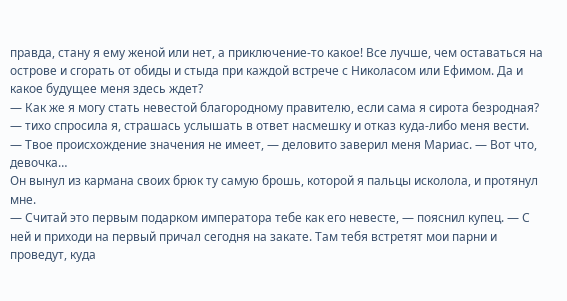правда, стану я ему женой или нет, а приключение-то какое! Все лучше, чем оставаться на острове и сгорать от обиды и стыда при каждой встрече с Николасом или Ефимом. Да и какое будущее меня здесь ждет?
— Как же я могу стать невестой благородному правителю, если сама я сирота безродная? — тихо спросила я, страшась услышать в ответ насмешку и отказ куда-либо меня вести.
— Твое происхождение значения не имеет, — деловито заверил меня Мариас. — Вот что, девочка…
Он вынул из кармана своих брюк ту самую брошь, которой я пальцы исколола, и протянул мне.
— Считай это первым подарком императора тебе как его невесте, — пояснил купец. — С ней и приходи на первый причал сегодня на закате. Там тебя встретят мои парни и проведут, куда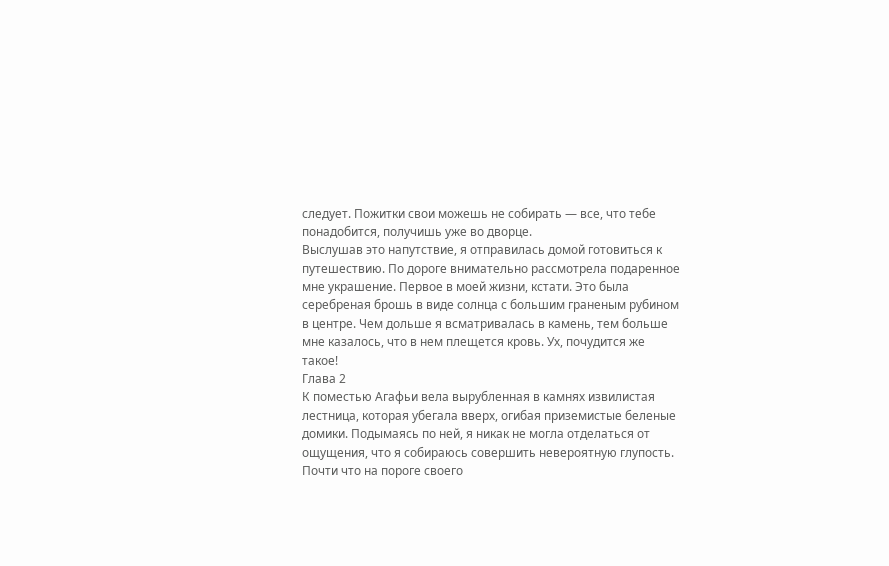следует. Пожитки свои можешь не собирать — все, что тебе понадобится, получишь уже во дворце.
Выслушав это напутствие, я отправилась домой готовиться к путешествию. По дороге внимательно рассмотрела подаренное мне украшение. Первое в моей жизни, кстати. Это была серебреная брошь в виде солнца с большим граненым рубином в центре. Чем дольше я всматривалась в камень, тем больше мне казалось, что в нем плещется кровь. Ух, почудится же такое!
Глава 2
К поместью Агафьи вела вырубленная в камнях извилистая лестница, которая убегала вверх, огибая приземистые беленые домики. Подымаясь по ней, я никак не могла отделаться от ощущения, что я собираюсь совершить невероятную глупость. Почти что на пороге своего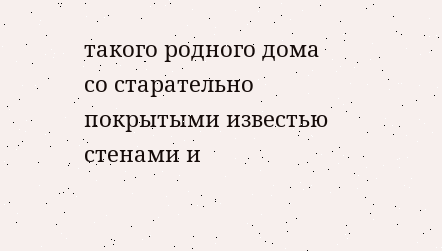такого родного дома со старательно покрытыми известью стенами и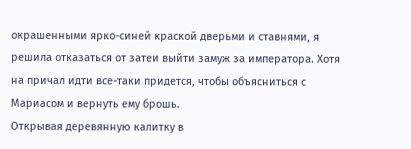окрашенными ярко-синей краской дверьми и ставнями, я решила отказаться от затеи выйти замуж за императора. Хотя на причал идти все-таки придется, чтобы объясниться с Мариасом и вернуть ему брошь.
Открывая деревянную калитку в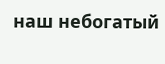наш небогатый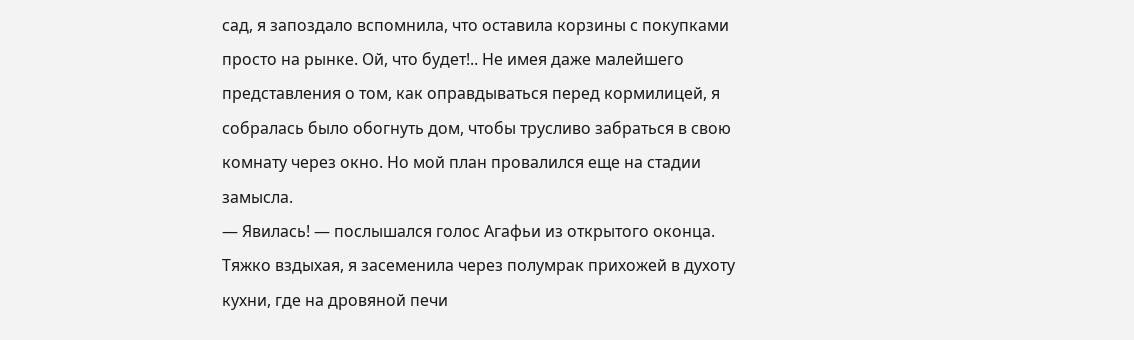сад, я запоздало вспомнила, что оставила корзины с покупками просто на рынке. Ой, что будет!.. Не имея даже малейшего представления о том, как оправдываться перед кормилицей, я собралась было обогнуть дом, чтобы трусливо забраться в свою комнату через окно. Но мой план провалился еще на стадии замысла.
— Явилась! — послышался голос Агафьи из открытого оконца.
Тяжко вздыхая, я засеменила через полумрак прихожей в духоту кухни, где на дровяной печи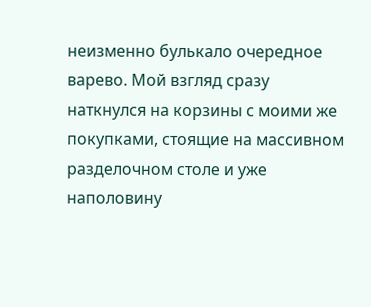неизменно булькало очередное варево. Мой взгляд сразу наткнулся на корзины с моими же покупками, стоящие на массивном разделочном столе и уже наполовину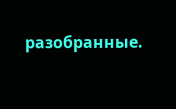разобранные.